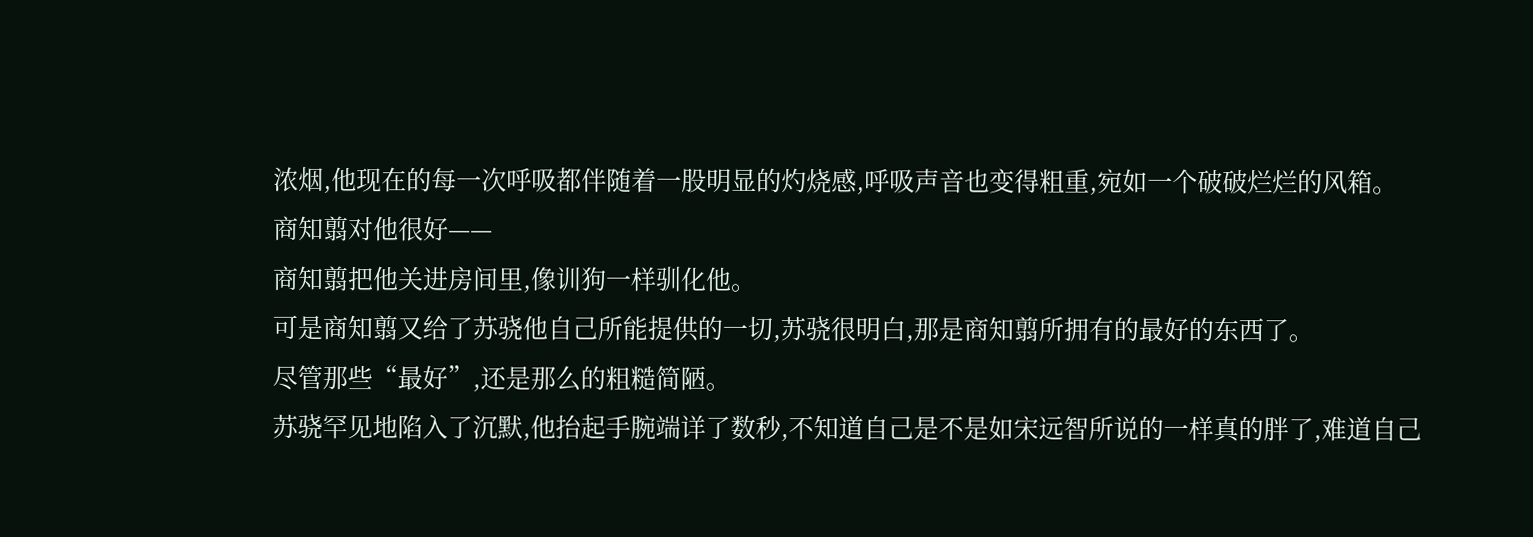浓烟,他现在的每一次呼吸都伴随着一股明显的灼烧感,呼吸声音也变得粗重,宛如一个破破烂烂的风箱。
商知翦对他很好——
商知翦把他关进房间里,像训狗一样驯化他。
可是商知翦又给了苏骁他自己所能提供的一切,苏骁很明白,那是商知翦所拥有的最好的东西了。
尽管那些“最好”,还是那么的粗糙简陋。
苏骁罕见地陷入了沉默,他抬起手腕端详了数秒,不知道自己是不是如宋远智所说的一样真的胖了,难道自己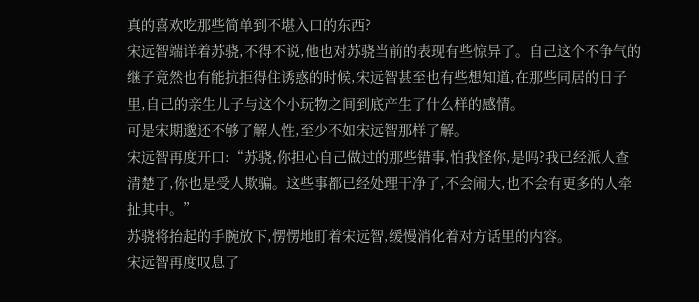真的喜欢吃那些简单到不堪入口的东西?
宋远智端详着苏骁,不得不说,他也对苏骁当前的表现有些惊异了。自己这个不争气的继子竟然也有能抗拒得住诱惑的时候,宋远智甚至也有些想知道,在那些同居的日子里,自己的亲生儿子与这个小玩物之间到底产生了什么样的感情。
可是宋期邈还不够了解人性,至少不如宋远智那样了解。
宋远智再度开口:“苏骁,你担心自己做过的那些错事,怕我怪你,是吗?我已经派人查清楚了,你也是受人欺骗。这些事都已经处理干净了,不会闹大,也不会有更多的人牵扯其中。”
苏骁将抬起的手腕放下,愣愣地盯着宋远智,缓慢消化着对方话里的内容。
宋远智再度叹息了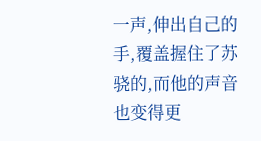一声,伸出自己的手,覆盖握住了苏骁的,而他的声音也变得更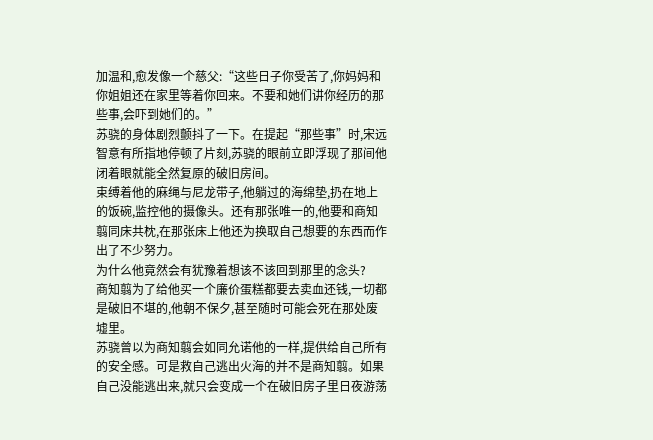加温和,愈发像一个慈父:“这些日子你受苦了,你妈妈和你姐姐还在家里等着你回来。不要和她们讲你经历的那些事,会吓到她们的。”
苏骁的身体剧烈颤抖了一下。在提起“那些事”时,宋远智意有所指地停顿了片刻,苏骁的眼前立即浮现了那间他闭着眼就能全然复原的破旧房间。
束缚着他的麻绳与尼龙带子,他躺过的海绵垫,扔在地上的饭碗,监控他的摄像头。还有那张唯一的,他要和商知翦同床共枕,在那张床上他还为换取自己想要的东西而作出了不少努力。
为什么他竟然会有犹豫着想该不该回到那里的念头?
商知翦为了给他买一个廉价蛋糕都要去卖血还钱,一切都是破旧不堪的,他朝不保夕,甚至随时可能会死在那处废墟里。
苏骁曾以为商知翦会如同允诺他的一样,提供给自己所有的安全感。可是救自己逃出火海的并不是商知翦。如果自己没能逃出来,就只会变成一个在破旧房子里日夜游荡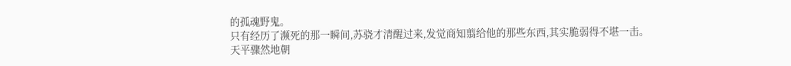的孤魂野鬼。
只有经历了濒死的那一瞬间,苏骁才清醒过来,发觉商知翦给他的那些东西,其实脆弱得不堪一击。
天平骤然地朝